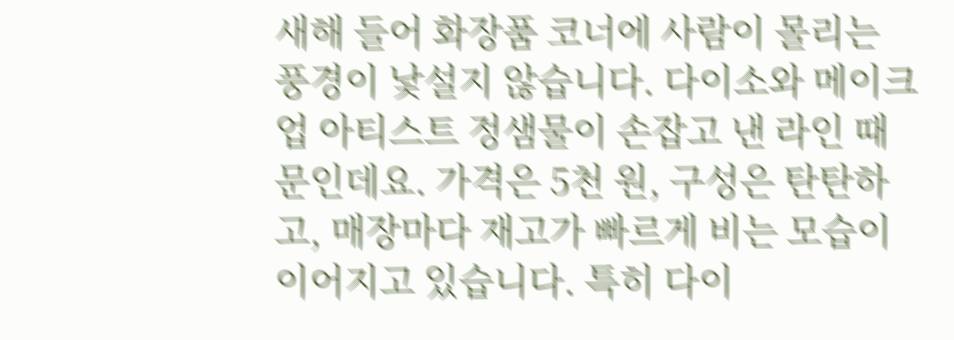새해 들어 화장품 코너에 사람이 몰리는 풍경이 낯설지 않습니다. 다이소와 메이크업 아티스트 정샘물이 손잡고 낸 라인 때문인데요. 가격은 5천 원, 구성은 탄탄하고, 매장마다 재고가 빠르게 비는 모습이 이어지고 있습니다. 특히 다이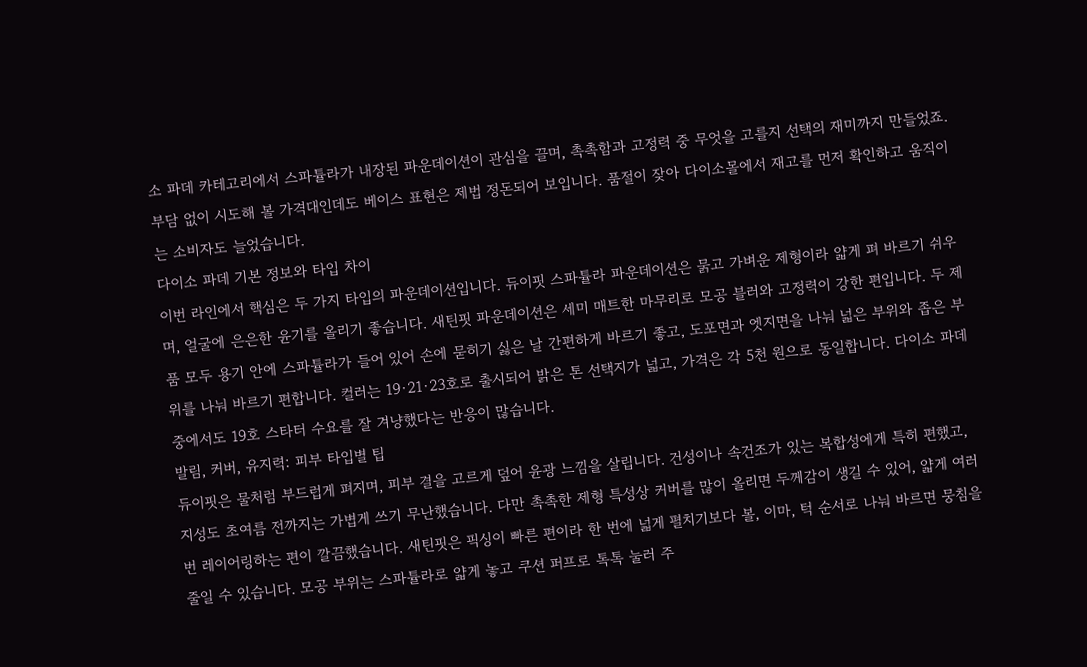소 파데 카테고리에서 스파튤라가 내장된 파운데이션이 관심을 끌며, 촉촉함과 고정력 중 무엇을 고를지 선택의 재미까지 만들었죠. 부담 없이 시도해 볼 가격대인데도 베이스 표현은 제법 정돈되어 보입니다. 품절이 잦아 다이소몰에서 재고를 먼저 확인하고 움직이는 소비자도 늘었습니다.
다이소 파데 기본 정보와 타입 차이
이번 라인에서 핵심은 두 가지 타입의 파운데이션입니다. 듀이핏 스파튤라 파운데이션은 묽고 가벼운 제형이라 얇게 펴 바르기 쉬우며, 얼굴에 은은한 윤기를 올리기 좋습니다. 새틴핏 파운데이션은 세미 매트한 마무리로 모공 블러와 고정력이 강한 편입니다. 두 제품 모두 용기 안에 스파튤라가 들어 있어 손에 묻히기 싫은 날 간편하게 바르기 좋고, 도포면과 엣지면을 나눠 넓은 부위와 좁은 부위를 나눠 바르기 편합니다. 컬러는 19·21·23호로 출시되어 밝은 톤 선택지가 넓고, 가격은 각 5천 원으로 동일합니다. 다이소 파데 중에서도 19호 스타터 수요를 잘 겨냥했다는 반응이 많습니다.
발림, 커버, 유지력: 피부 타입별 팁
듀이핏은 물처럼 부드럽게 펴지며, 피부 결을 고르게 덮어 윤광 느낌을 살립니다. 건성이나 속건조가 있는 복합성에게 특히 편했고, 지성도 초여름 전까지는 가볍게 쓰기 무난했습니다. 다만 촉촉한 제형 특성상 커버를 많이 올리면 두께감이 생길 수 있어, 얇게 여러 번 레이어링하는 편이 깔끔했습니다. 새틴핏은 픽싱이 빠른 편이라 한 번에 넓게 펼치기보다 볼, 이마, 턱 순서로 나눠 바르면 뭉침을 줄일 수 있습니다. 모공 부위는 스파튤라로 얇게 놓고 쿠션 퍼프로 톡톡 눌러 주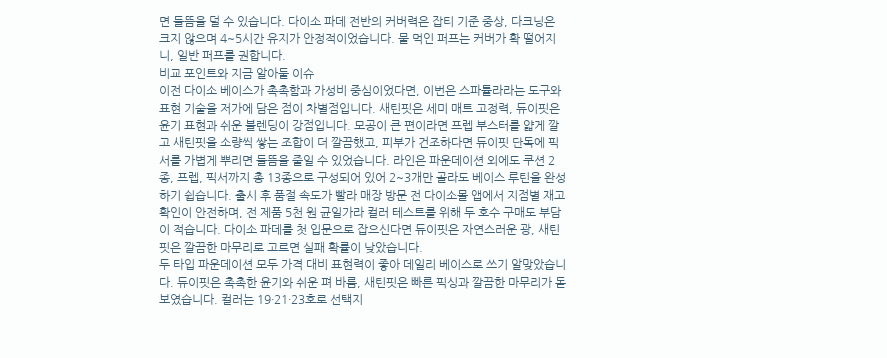면 들뜸을 덜 수 있습니다. 다이소 파데 전반의 커버력은 잡티 기준 중상, 다크닝은 크지 않으며 4~5시간 유지가 안정적이었습니다. 물 먹인 퍼프는 커버가 확 떨어지니, 일반 퍼프를 권합니다.
비교 포인트와 지금 알아둘 이슈
이전 다이소 베이스가 촉촉함과 가성비 중심이었다면, 이번은 스파튤라라는 도구와 표현 기술을 저가에 담은 점이 차별점입니다. 새틴핏은 세미 매트 고정력, 듀이핏은 윤기 표현과 쉬운 블렌딩이 강점입니다. 모공이 큰 편이라면 프렙 부스터를 얇게 깔고 새틴핏을 소량씩 쌓는 조합이 더 깔끔했고, 피부가 건조하다면 듀이핏 단독에 픽서를 가볍게 뿌리면 들뜸을 줄일 수 있었습니다. 라인은 파운데이션 외에도 쿠션 2종, 프렙, 픽서까지 총 13종으로 구성되어 있어 2~3개만 골라도 베이스 루틴을 완성하기 쉽습니다. 출시 후 품절 속도가 빨라 매장 방문 전 다이소몰 앱에서 지점별 재고 확인이 안전하며, 전 제품 5천 원 균일가라 컬러 테스트를 위해 두 호수 구매도 부담이 적습니다. 다이소 파데를 첫 입문으로 잡으신다면 듀이핏은 자연스러운 광, 새틴핏은 깔끔한 마무리로 고르면 실패 확률이 낮았습니다.
두 타입 파운데이션 모두 가격 대비 표현력이 좋아 데일리 베이스로 쓰기 알맞았습니다. 듀이핏은 촉촉한 윤기와 쉬운 펴 바름, 새틴핏은 빠른 픽싱과 깔끔한 마무리가 돋보였습니다. 컬러는 19·21·23호로 선택지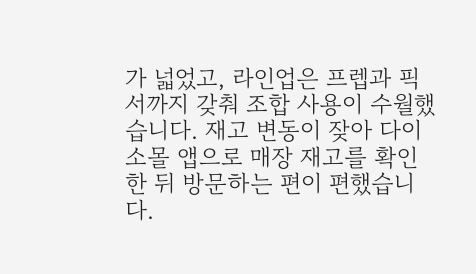가 넓었고, 라인업은 프렙과 픽서까지 갖춰 조합 사용이 수월했습니다. 재고 변동이 잦아 다이소몰 앱으로 매장 재고를 확인한 뒤 방문하는 편이 편했습니다.